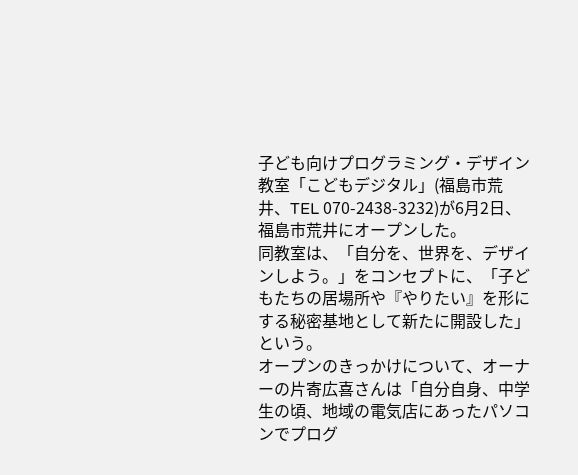子ども向けプログラミング・デザイン教室「こどもデジタル」(福島市荒井、TEL 070-2438-3232)が6月2日、福島市荒井にオープンした。
同教室は、「自分を、世界を、デザインしよう。」をコンセプトに、「子どもたちの居場所や『やりたい』を形にする秘密基地として新たに開設した」という。
オープンのきっかけについて、オーナーの片寄広喜さんは「自分自身、中学生の頃、地域の電気店にあったパソコンでプログ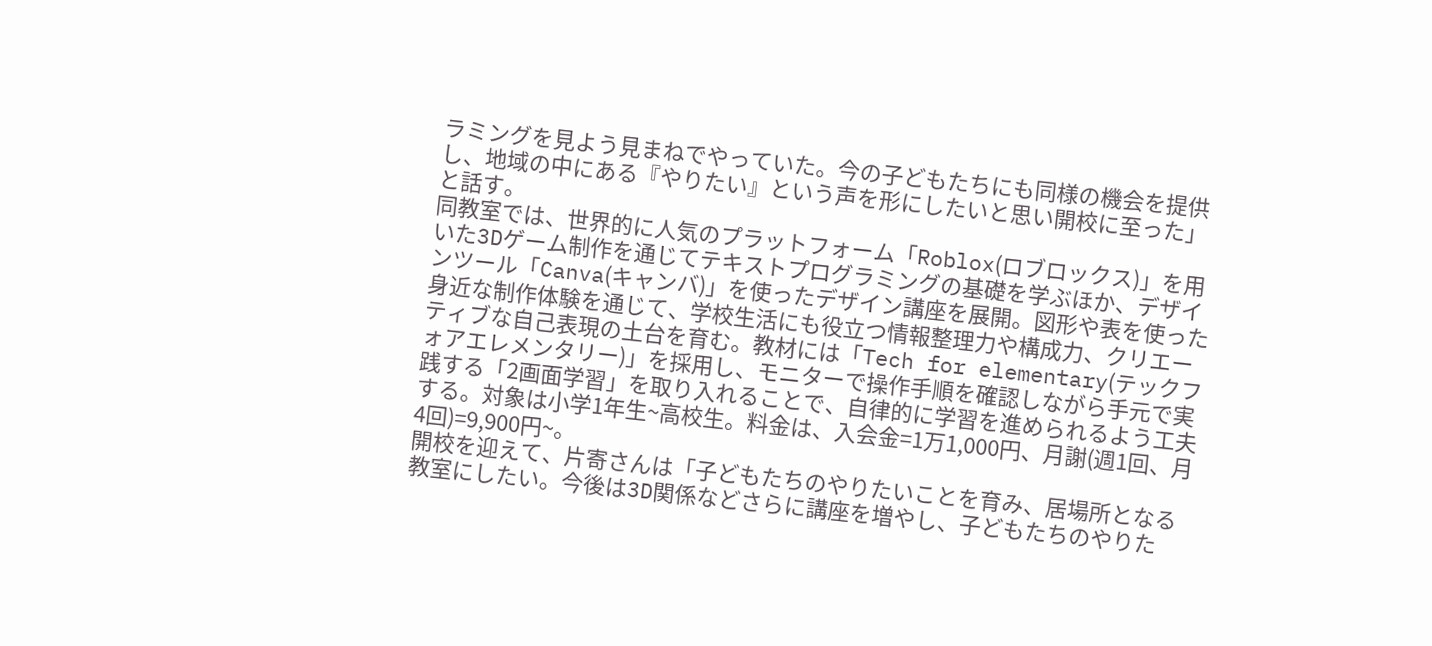ラミングを見よう見まねでやっていた。今の子どもたちにも同様の機会を提供し、地域の中にある『やりたい』という声を形にしたいと思い開校に至った」と話す。
同教室では、世界的に人気のプラットフォーム「Roblox(ロブロックス)」を用いた3Dゲーム制作を通じてテキストプログラミングの基礎を学ぶほか、デザインツール「Canva(キャンバ)」を使ったデザイン講座を展開。図形や表を使った身近な制作体験を通じて、学校生活にも役立つ情報整理力や構成力、クリエーティブな自己表現の土台を育む。教材には「Tech for elementary(テックフォアエレメンタリー)」を採用し、モニターで操作手順を確認しながら手元で実践する「2画面学習」を取り入れることで、自律的に学習を進められるよう工夫する。対象は小学1年生~高校生。料金は、入会金=1万1,000円、月謝(週1回、月4回)=9,900円~。
開校を迎えて、片寄さんは「子どもたちのやりたいことを育み、居場所となる教室にしたい。今後は3D関係などさらに講座を増やし、子どもたちのやりた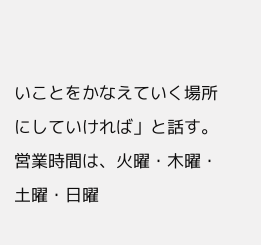いことをかなえていく場所にしていければ」と話す。
営業時間は、火曜・木曜・土曜・日曜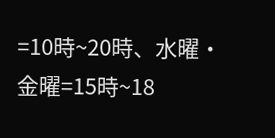=10時~20時、水曜・金曜=15時~18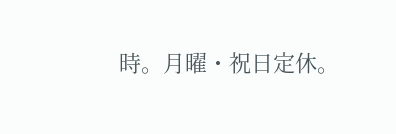時。月曜・祝日定休。